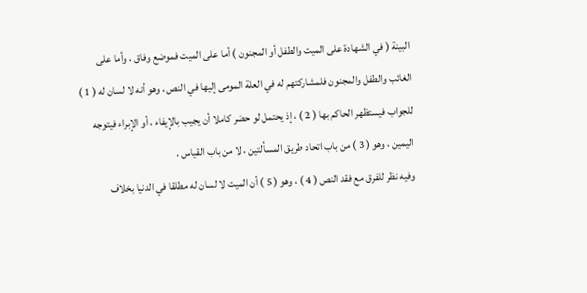البينة ( في الشهادة على الميت والطفل أو المجنون ) أما على الميت فموضع وفاق ، وأما على الغائب والطفل والمجنون فلمشاركتهم له في العلة المومى إليها في النص ، وهو أنه لا لسان له ( 1 ) للجواب فيستظهر الحاكم بها ( 2 ) ، إذ يحتمل لو حضر كاملا أن يجيب بالإيفاء ، أو الإبراء فيتوجه اليمين ، وهو ( 3 ) من باب اتحاد طريق المسألتين ، لا من باب القياس .
وفيه نظر للفرق مع فقد النص ( 4 ) ، وهو ( 5 ) أن الميت لا لسان له مطلقا في الدنيا بخلاف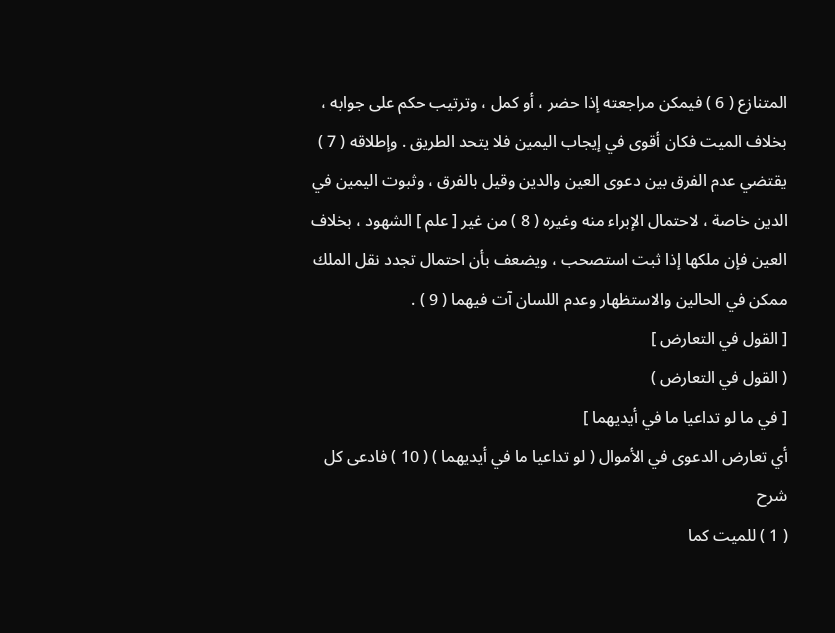المتنازع ( 6 ) فيمكن مراجعته إذا حضر ، أو كمل ، وترتيب حكم على جوابه ، بخلاف الميت فكان أقوى في إيجاب اليمين فلا يتحد الطريق . وإطلاقه ( 7 ) يقتضي عدم الفرق بين دعوى العين والدين وقيل بالفرق ، وثبوت اليمين في الدين خاصة ، لاحتمال الإبراء منه وغيره ( 8 ) من غير [ علم ] الشهود ، بخلاف العين فإن ملكها إذا ثبت استصحب ، ويضعف بأن احتمال تجدد نقل الملك ممكن في الحالين والاستظهار وعدم اللسان آت فيهما ( 9 ) .
[ القول في التعارض ]
( القول في التعارض )
[ في ما لو تداعيا ما في أيديهما ]
أي تعارض الدعوى في الأموال ( لو تداعيا ما في أيديهما ) ( 10 ) فادعى كل
شرح
( 1 ) للميت كما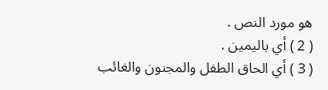هو مورد النص .
( 2 ) أي باليمين .
( 3 ) أي الحاق الطفل والمجنون والغائب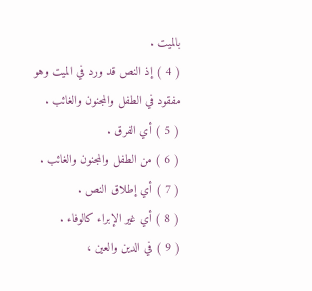بالميت .
( 4 ) إذ النص قد ورد في الميت وهو مفقود في الطفل والمجنون والغائب .
( 5 ) أي الفرق .
( 6 ) من الطفل والمجنون والغائب .
( 7 ) أي إطلاق النص .
( 8 ) أي غير الإبراء كالوفاء .
( 9 ) في الدين والعين ،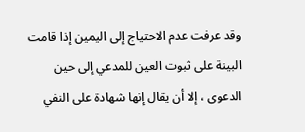وقد عرفت عدم الاحتياج إلى اليمين إذا قامت البينة على ثبوت العين للمدعي إلى حين الدعوى ، إلا أن يقال إنها شهادة على النفي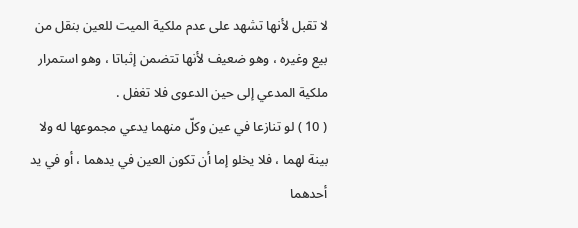لا تقبل لأنها تشهد على عدم ملكية الميت للعين بنقل من بيع وغيره ، وهو ضعيف لأنها تتضمن إثباتا ، وهو استمرار ملكية المدعي إلى حين الدعوى فلا تغفل .
( 10 ) لو تنازعا في عين وكلّ منهما يدعي مجموعها له ولا بينة لهما ، فلا يخلو إما أن تكون العين في يدهما ، أو في يد أحدهما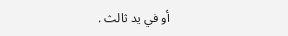أو في يد ثالث .